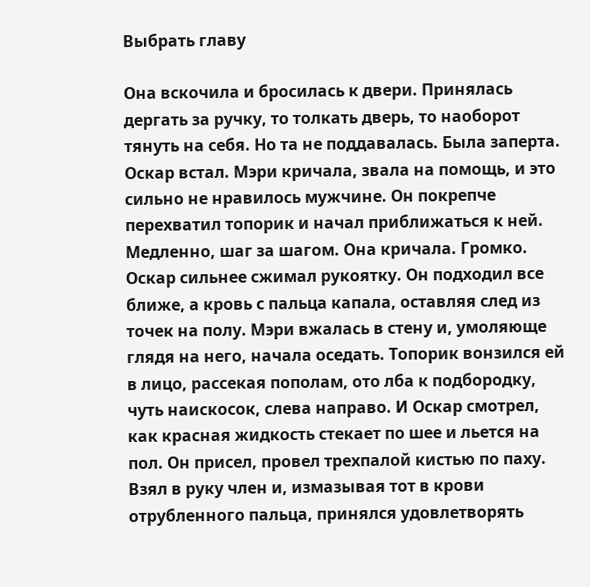Выбрать главу

Она вскочила и бросилась к двери. Принялась дергать за ручку, то толкать дверь, то наоборот тянуть на себя. Но та не поддавалась. Была заперта. Оскар встал. Мэри кричала, звала на помощь, и это сильно не нравилось мужчине. Он покрепче перехватил топорик и начал приближаться к ней. Медленно, шаг за шагом. Она кричала. Громко. Оскар сильнее сжимал рукоятку. Он подходил все ближе, а кровь с пальца капала, оставляя след из точек на полу. Мэри вжалась в стену и, умоляюще глядя на него, начала оседать. Топорик вонзился ей в лицо, рассекая пополам, ото лба к подбородку, чуть наискосок, слева направо. И Оскар смотрел, как красная жидкость стекает по шее и льется на пол. Он присел, провел трехпалой кистью по паху. Взял в руку член и, измазывая тот в крови отрубленного пальца, принялся удовлетворять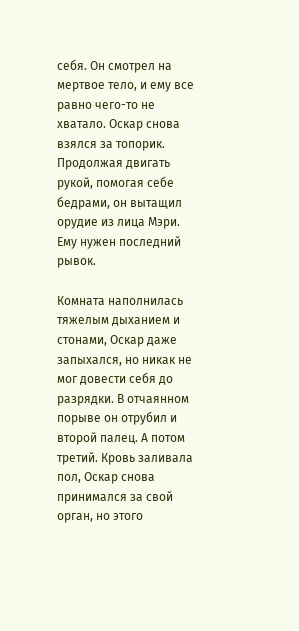себя. Он смотрел на мертвое тело, и ему все равно чего-то не хватало. Оскар снова взялся за топорик. Продолжая двигать рукой, помогая себе бедрами, он вытащил орудие из лица Мэри. Ему нужен последний рывок.

Комната наполнилась тяжелым дыханием и стонами, Оскар даже запыхался, но никак не мог довести себя до разрядки. В отчаянном порыве он отрубил и второй палец. А потом третий. Кровь заливала пол, Оскар снова принимался за свой орган, но этого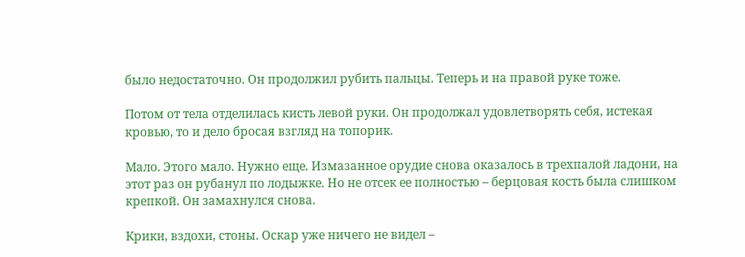было недостаточно. Он продолжил рубить пальцы. Теперь и на правой руке тоже.

Потом от тела отделилась кисть левой руки. Он продолжал удовлетворять себя, истекая кровью, то и дело бросая взгляд на топорик.

Мало. Этого мало. Нужно еще. Измазанное орудие снова оказалось в трехпалой ладони, на этот раз он рубанул по лодыжке. Но не отсек ее полностью – берцовая кость была слишком крепкой. Он замахнулся снова.

Крики, вздохи, стоны. Оскар уже ничего не видел –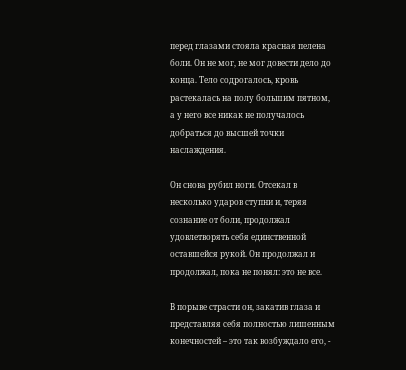перед глазами стояла красная пелена боли. Он не мог, не мог довести дело до конца. Тело содрогалось, кровь растекалась на полу большим пятном, а у него все никак не получалось добраться до высшей точки наслаждения.

Он снова рубил ноги. Отсекал в несколько ударов ступни и, теряя сознание от боли, продолжал удовлетворять себя единственной оставшейся рукой. Он продолжал и продолжал, пока не понял: это не все.

В порыве страсти он, закатив глаза и представляя себя полностью лишенным конечностей – это так возбуждало его, -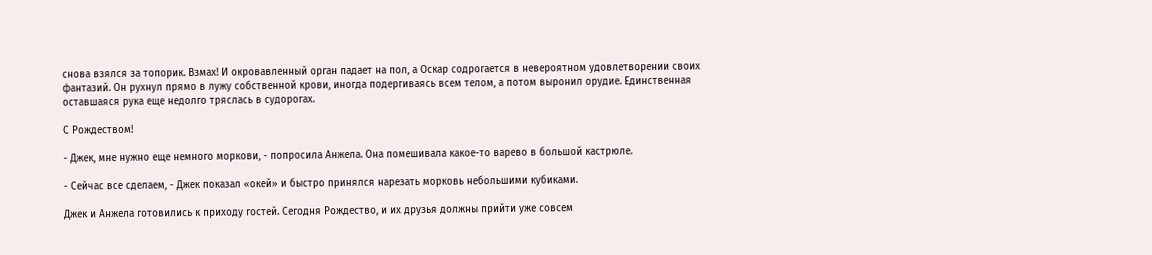снова взялся за топорик. Взмах! И окровавленный орган падает на пол, а Оскар содрогается в невероятном удовлетворении своих фантазий. Он рухнул прямо в лужу собственной крови, иногда подергиваясь всем телом, а потом выронил орудие. Единственная оставшаяся рука еще недолго тряслась в судорогах.

С Рождеством!

- Джек, мне нужно еще немного моркови, - попросила Анжела. Она помешивала какое-то варево в большой кастрюле.

- Сейчас все сделаем, - Джек показал «окей» и быстро принялся нарезать морковь небольшими кубиками.

Джек и Анжела готовились к приходу гостей. Сегодня Рождество, и их друзья должны прийти уже совсем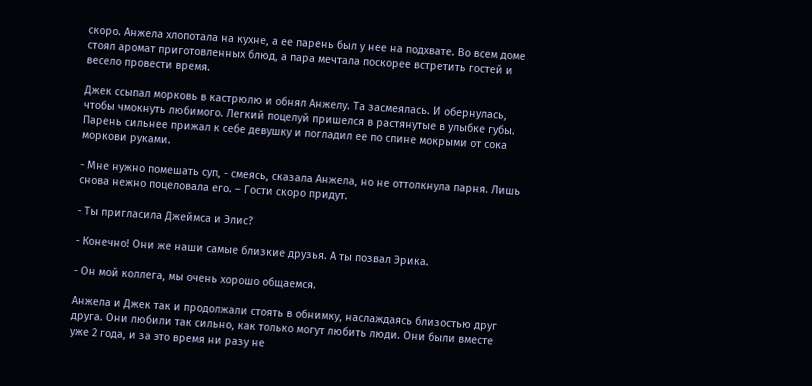скоро. Анжела хлопотала на кухне, а ее парень был у нее на подхвате. Во всем доме стоял аромат приготовленных блюд, а пара мечтала поскорее встретить гостей и весело провести время.

Джек ссыпал морковь в кастрюлю и обнял Анжелу. Та засмеялась. И обернулась, чтобы чмокнуть любимого. Легкий поцелуй пришелся в растянутые в улыбке губы. Парень сильнее прижал к себе девушку и погладил ее по спине мокрыми от сока моркови руками.

- Мне нужно помешать суп, - смеясь, сказала Анжела, но не оттолкнула парня. Лишь снова нежно поцеловала его. – Гости скоро придут.

- Ты пригласила Джеймса и Элис?

- Конечно! Они же наши самые близкие друзья. А ты позвал Эрика.

- Он мой коллега, мы очень хорошо общаемся.

Анжела и Джек так и продолжали стоять в обнимку, наслаждаясь близостью друг друга. Они любили так сильно, как только могут любить люди. Они были вместе уже 2 года, и за это время ни разу не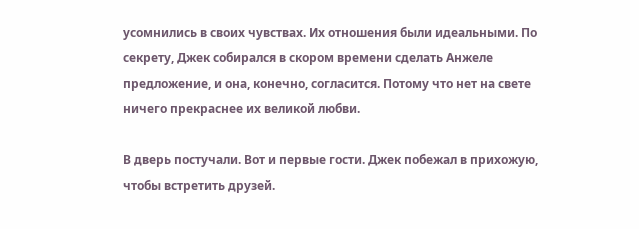усомнились в своих чувствах. Их отношения были идеальными. По секрету, Джек собирался в скором времени сделать Анжеле предложение, и она, конечно, согласится. Потому что нет на свете ничего прекраснее их великой любви.

В дверь постучали. Вот и первые гости. Джек побежал в прихожую, чтобы встретить друзей.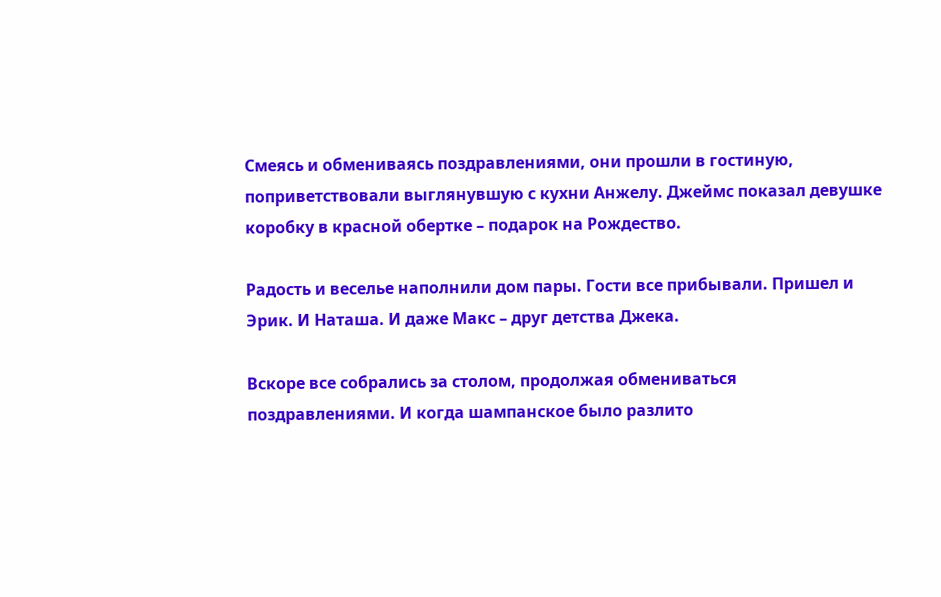Смеясь и обмениваясь поздравлениями, они прошли в гостиную, поприветствовали выглянувшую с кухни Анжелу. Джеймс показал девушке коробку в красной обертке – подарок на Рождество.

Радость и веселье наполнили дом пары. Гости все прибывали. Пришел и Эрик. И Наташа. И даже Макс – друг детства Джека.

Вскоре все собрались за столом, продолжая обмениваться поздравлениями. И когда шампанское было разлито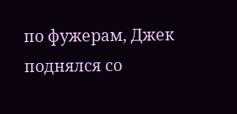по фужерам, Джек поднялся со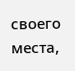своего места,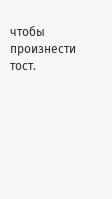чтобы произнести тост.